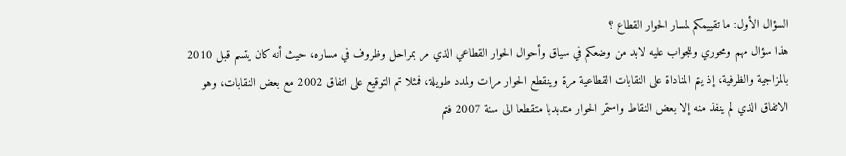السؤال الأول: ما تقييمكم لمسار الحوار القطاع ؟
هذا سؤال مهم ومحوري وللجواب عليه لابد من وضعكم في سياق وأحوال الحوار القطاعي الذي مر بمراحل وظروف في مساره، حيث أنه كان يتسم قبل 2010 بالمزاجية والظرفية، إذ يتم المناداة على النقابات القطاعية مرة وينقطع الحوار مرات ولمدد طويلة، فمثلا تم التوقيع على اتفاق 2002 مع بعض النقابات، وهو الاتفاق الذي لم ينفذ منه إلا بعض النقاط واستمر الحوار متدبدبا متقطعا الى سنة 2007 فتم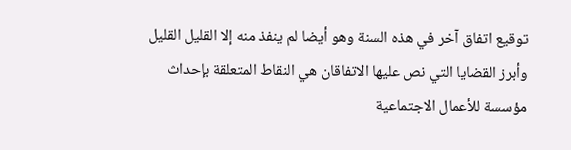توقيع اتفاق آخر في هذه السنة وهو أيضا لم ينفذ منه إلا القليل القليل وأبرز القضايا التي نص عليها الاتفاقان هي النقاط المتعلقة بإحداث مؤسسة للأعمال الاجتماعية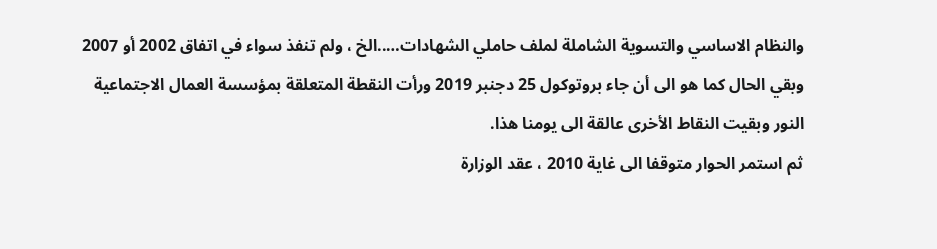والنظام الاساسي والتسوية الشاملة لملف حاملي الشهادات…..الخ ، ولم تنفذ سواء في اتفاق 2002 أو 2007 وبقي الحال كما هو الى أن جاء بروتوكول 25 دجنبر 2019 ورأت النقطة المتعلقة بمؤسسة العمال الاجتماعية النور وبقيت النقاط الأخرى عالقة الى يومنا هذا.
ثم استمر الحوار متوقفا الى غاية 2010 ، عقد الوزارة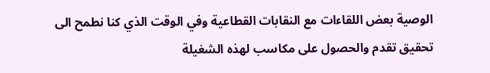الوصية بعض اللقاءات مع النقابات القطاعية وفي الوقت الذي كنا نطمح الى تحقيق تقدم والحصول على مكاسب لهذه الشغيلة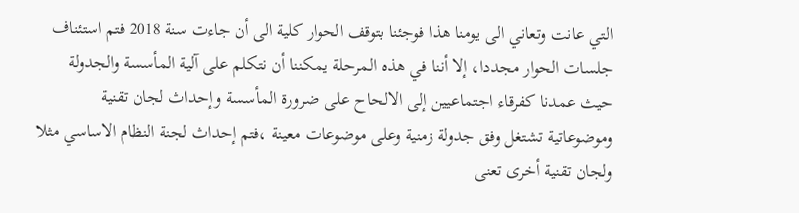التي عانت وتعاني الى يومنا هذا فوجئنا بتوقف الحوار كلية الى أن جاءت سنة 2018 فتم استئناف جلسات الحوار مجددا، إلا أننا في هذه المرحلة يمكننا أن نتكلم على آلية المأسسة والجدولة حيث عمدنا كفرقاء اجتماعيين إلى الالحاح على ضرورة المأسسة وإحداث لجان تقنية وموضوعاتية تشتغل وفق جدولة زمنية وعلى موضوعات معينة ،فتم إحداث لجنة النظام الاساسي مثلا ولجان تقنية أخرى تعنى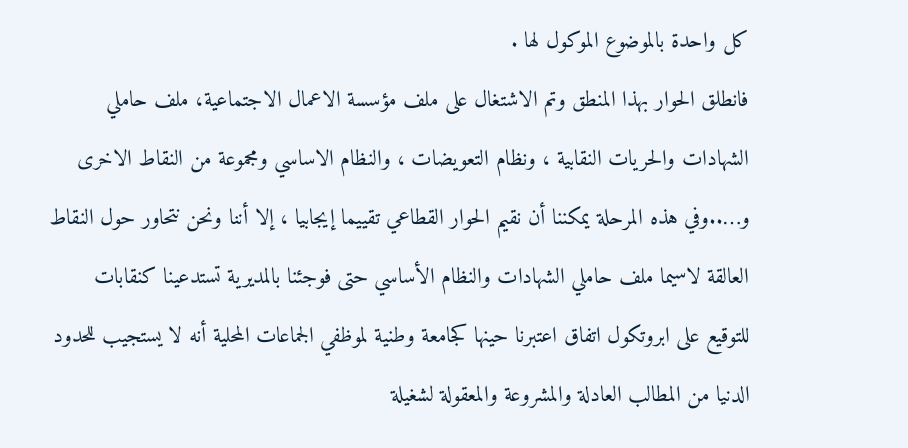كل واحدة بالموضوع الموكول لها .
فانطلق الحوار بهذا المنطق وتم الاشتغال على ملف مؤسسة الاعمال الاجتماعية، ملف حاملي الشهادات والحريات النقابية ، ونظام التعويضات ، والنظام الاساسي ومجموعة من النقاط الاخرى و…..وفي هذه المرحلة يمكننا أن نقيم الحوار القطاعي تقييما إيجابيا ، إلا أننا ونحن نتحاور حول النقاط العالقة لاسيما ملف حاملي الشهادات والنظام الأساسي حتى فوجئنا بالمديرية تستدعينا كنقابات للتوقيع على ابروتكول اتفاق اعتبرنا حينها كجامعة وطنية لموظفي الجماعات المحلية أنه لا يستجيب للحدود الدنيا من المطالب العادلة والمشروعة والمعقولة لشغيلة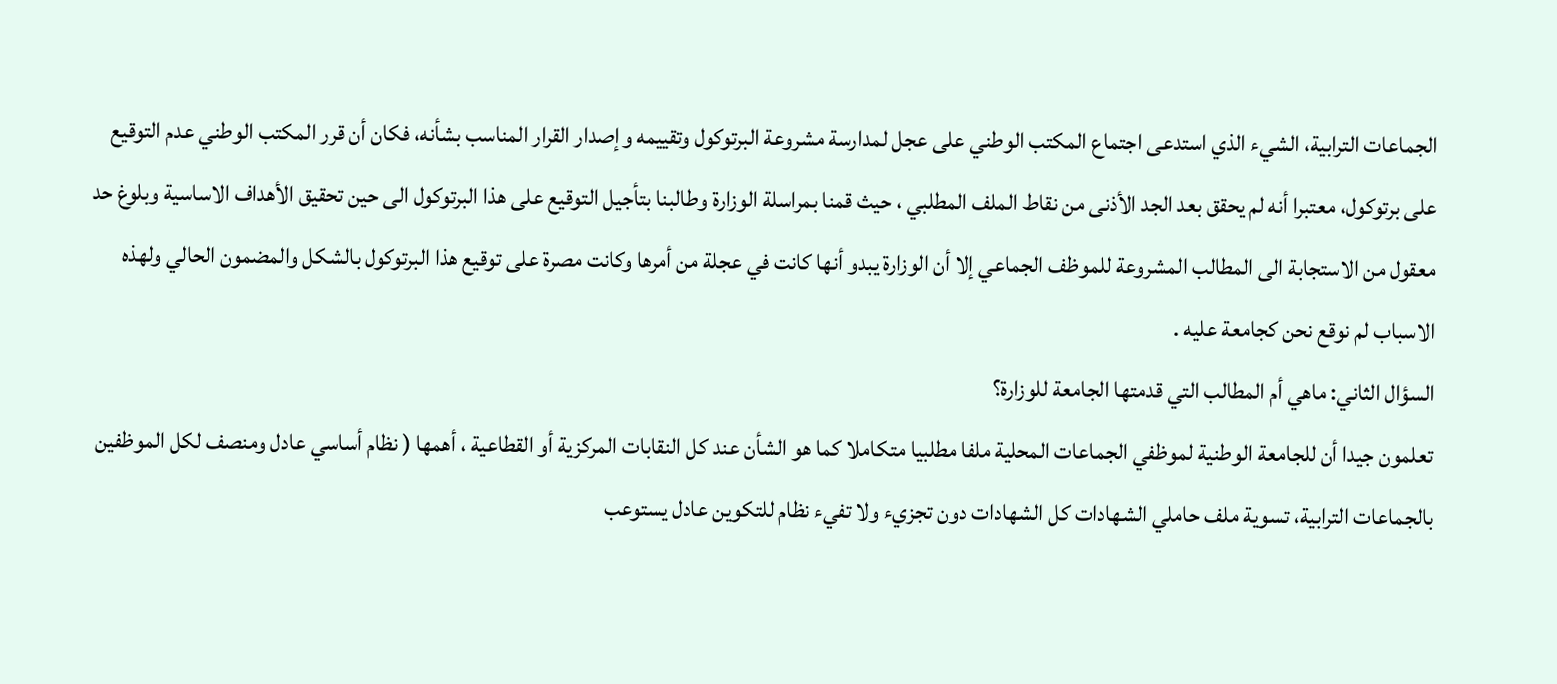الجماعات الترابية، الشيء الذي استدعى اجتماع المكتب الوطني على عجل لمدارسة مشروعة البرتوكول وتقييمه وإصدار القرار المناسب بشأنه، فكان أن قرر المكتب الوطني عدم التوقيع على برتوكول، معتبرا أنه لم يحقق بعد الجد الأذنى من نقاط الملف المطلبي ، حيث قمنا بمراسلة الوزارة وطالبنا بتأجيل التوقيع على هذا البرتوكول الى حين تحقيق الأهداف الاساسية وبلوغ حد معقول من الاستجابة الى المطالب المشروعة للموظف الجماعي إلا أن الوزارة يبدو أنها كانت في عجلة من أمرها وكانت مصرة على توقيع هذا البرتوكول بالشكل والمضمون الحالي ولهذه الاسباب لم نوقع نحن كجامعة عليه .
السؤال الثاني: ماهي أم المطالب التي قدمتها الجامعة للوزارة؟
تعلمون جيدا أن للجامعة الوطنية لموظفي الجماعات المحلية ملفا مطلبيا متكاملا كما هو الشأن عند كل النقابات المركزية أو القطاعية ، أهمها ( نظام أساسي عادل ومنصف لكل الموظفين بالجماعات الترابية، تسوية ملف حاملي الشهادات كل الشهادات دون تجزيء ولا تفيء نظام للتكوين عادل يستوعب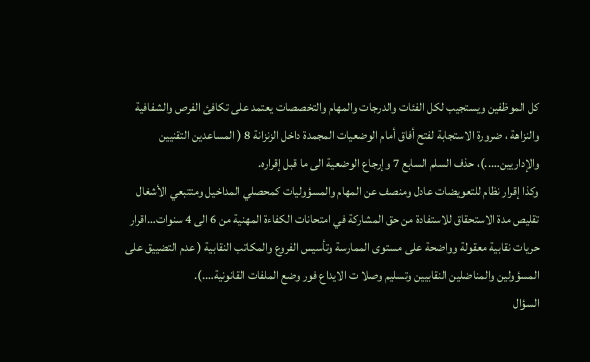كل الموظفين ويستجيب لكل الفئات والدرجات والمهام والتخصصات يعتمد على تكافئ الفرص والشفافية والنزاهة ، ضرورة الاستجابة لفتح أفاق أمام الوضعيات المجمدة داخل الزنزانة 8 ( المساعدين التقنيين والإداريين…..)، حذف السلم السابع 7 وإرجاع الوضعية الى ما قبل إقراره.
وكذا إقرار نظام للتعويضات عادل ومنصف عن المهام والمسؤوليات كمحصلي المداخيل ومتتبعي الأشغال تقليص مدة الاستحقاق للاستفادة من حق المشاركة في امتحانات الكفاءة المهنية من 6 الى 4 سنوات…اقرار حريات نقابية معقولة وواضحة على مستوى الممارسة وتأسيس الفروع والمكاتب النقابية ( عدم التضييق على المسؤولين والمناضلين النقابيين وتسليم وصلا ت الايداع فور وضع الملفات القانونية….).
السؤال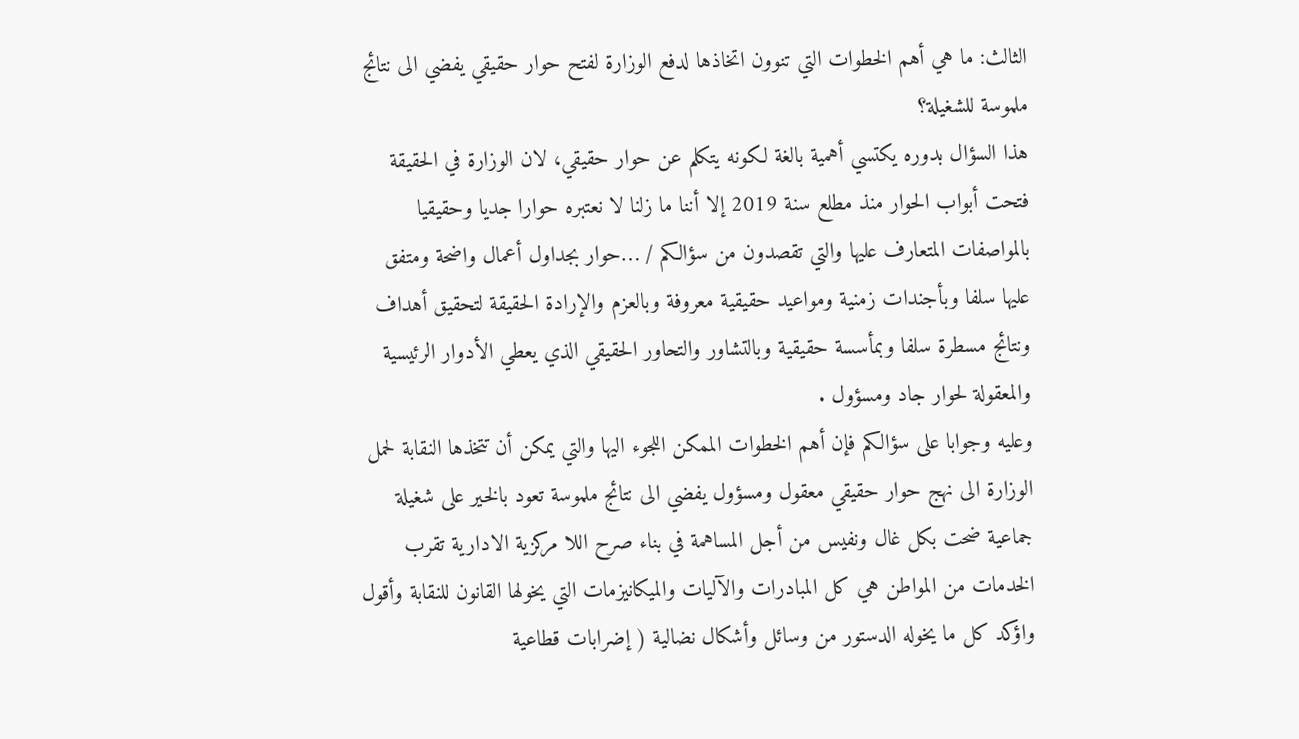الثالث: ما هي أهم الخطوات التي تنوون اتخاذها لدفع الوزارة لفتح حوار حقيقي يفضي الى نتائج ملموسة للشغيلة؟
هذا السؤال بدوره يكتسي أهمية بالغة لكونه يتكلم عن حوار حقيقي، لان الوزارة في الحقيقة فتحت أبواب الحوار منذ مطلع سنة 2019 إلا أننا ما زلنا لا نعتبره حوارا جديا وحقيقيا بالمواصفات المتعارف عليها والتي تقصدون من سؤالكم / …حوار بجداول أعمال واضحة ومتفق عليها سلفا وبأجندات زمنية ومواعيد حقيقية معروفة وبالعزم والإرادة الحقيقة لتحقيق أهداف ونتائج مسطرة سلفا وبمأسسة حقيقية وبالتشاور والتحاور الحقيقي الذي يعطي الأدوار الرئيسية والمعقولة لحوار جاد ومسؤول .
وعليه وجوابا على سؤالكم فإن أهم الخطوات الممكن اللجوء اليها والتي يمكن أن تتخذها النقابة لحمل الوزارة الى نهج حوار حقيقي معقول ومسؤول يفضي الى نتائج ملموسة تعود بالخير على شغيلة جماعية ضحت بكل غال ونفيس من أجل المساهمة في بناء صرح اللا مركزية الادارية تقرب الخدمات من المواطن هي كل المبادرات والآليات والميكانيزمات التي يخولها القانون للنقابة وأقول واؤكد كل ما يخوله الدستور من وسائل وأشكال نضالية ( إضرابات قطاعية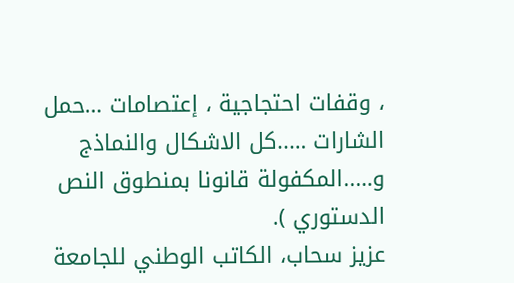، وقفات احتجاجية ، إعتصامات …حمل الشارات …..كل الاشكال والنماذج و…..المكفولة قانونا بمنطوق النص الدستوري ).
عزيز سحاب، الكاتب الوطني للجامعة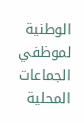الوطنية لموظفي الجماعات المحلية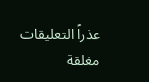عذراً التعليقات مغلقة